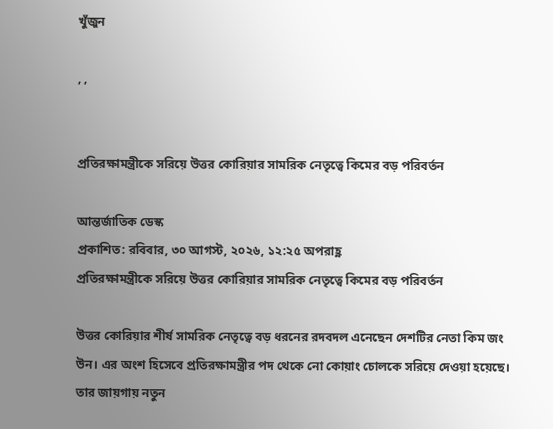খুঁজুন

, ,


প্রতিরক্ষামন্ত্রীকে সরিয়ে উত্তর কোরিয়ার সামরিক নেতৃত্বে কিমের বড় পরিবর্তন

আন্তর্জাতিক ডেস্ক
প্রকাশিত: রবিবার, ৩০ আগস্ট, ২০২৬, ১২:২৫ অপরাহ্ণ
প্রতিরক্ষামন্ত্রীকে সরিয়ে উত্তর কোরিয়ার সামরিক নেতৃত্বে কিমের বড় পরিবর্তন

উত্তর কোরিয়ার শীর্ষ সামরিক নেতৃত্বে বড় ধরনের রদবদল এনেছেন দেশটির নেতা কিম জং উন। এর অংশ হিসেবে প্রতিরক্ষামন্ত্রীর পদ থেকে নো কোয়াং চোলকে সরিয়ে দেওয়া হয়েছে। তার জায়গায় নতুন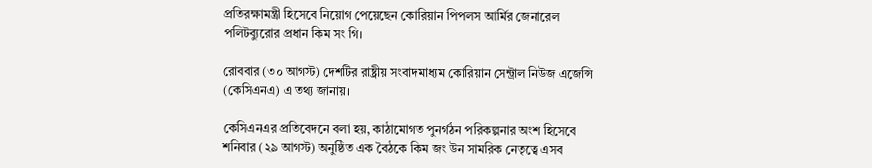প্রতিরক্ষামন্ত্রী হিসেবে নিয়োগ পেয়েছেন কোরিয়ান পিপলস আর্মির জেনারেল পলিটব্যুরোর প্রধান কিম সং গি।

রোববার (৩০ আগস্ট) দেশটির রাষ্ট্রীয় সংবাদমাধ্যম কোরিয়ান সেন্ট্রাল নিউজ এজেন্সি (কেসিএনএ) এ তথ্য জানায়।

কেসিএনএর প্রতিবেদনে বলা হয়, কাঠামোগত পুনর্গঠন পরিকল্পনার অংশ হিসেবে শনিবার (২৯ আগস্ট) অনুষ্ঠিত এক বৈঠকে কিম জং উন সামরিক নেতৃত্বে এসব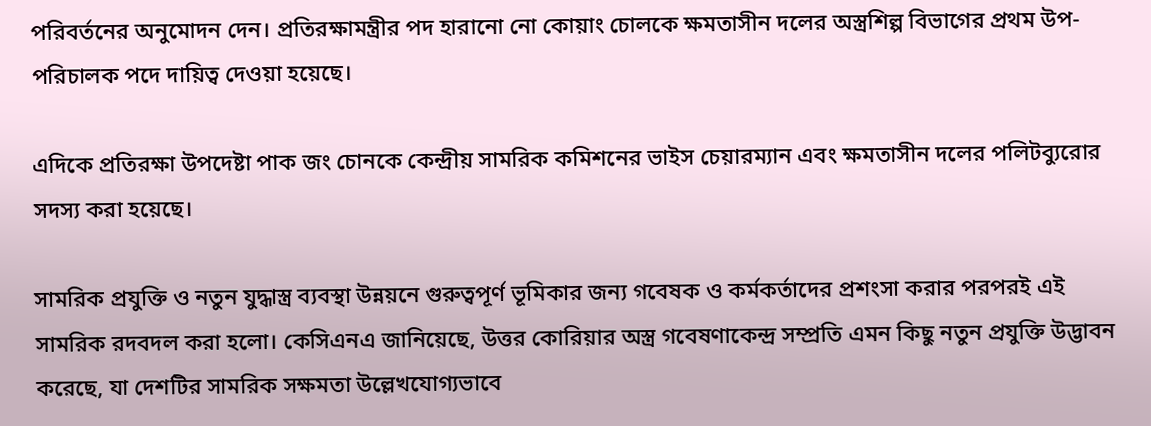পরিবর্তনের অনুমোদন দেন। প্রতিরক্ষামন্ত্রীর পদ হারানো নো কোয়াং চোলকে ক্ষমতাসীন দলের অস্ত্রশিল্প বিভাগের প্রথম উপ-পরিচালক পদে দায়িত্ব দেওয়া হয়েছে।

এদিকে প্রতিরক্ষা উপদেষ্টা পাক জং চোনকে কেন্দ্রীয় সামরিক কমিশনের ভাইস চেয়ারম্যান এবং ক্ষমতাসীন দলের পলিটব্যুরোর সদস্য করা হয়েছে।

সামরিক প্রযুক্তি ও নতুন যুদ্ধাস্ত্র ব্যবস্থা উন্নয়নে গুরুত্বপূর্ণ ভূমিকার জন্য গবেষক ও কর্মকর্তাদের প্রশংসা করার পরপরই এই সামরিক রদবদল করা হলো। কেসিএনএ জানিয়েছে, উত্তর কোরিয়ার অস্ত্র গবেষণাকেন্দ্র সম্প্রতি এমন কিছু নতুন প্রযুক্তি উদ্ভাবন করেছে, যা দেশটির সামরিক সক্ষমতা উল্লেখযোগ্যভাবে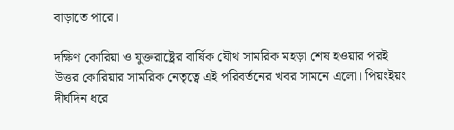বাড়াতে পারে।

দক্ষিণ কোরিয়া ও যুক্তরাষ্ট্রের বার্ষিক যৌথ সামরিক মহড়া শেষ হওয়ার পরই উত্তর কোরিয়ার সামরিক নেতৃত্বে এই পরিবর্তনের খবর সামনে এলো। পিয়ংইয়ং দীর্ঘদিন ধরে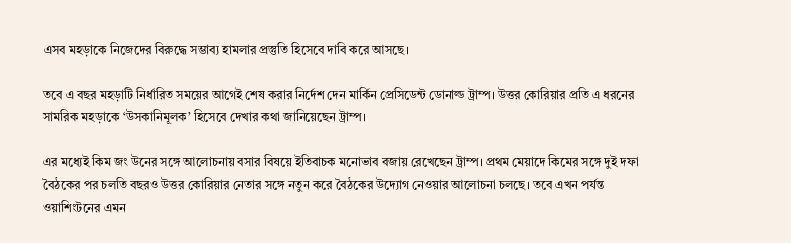এসব মহড়াকে নিজেদের বিরুদ্ধে সম্ভাব্য হামলার প্রস্তুতি হিসেবে দাবি করে আসছে।

তবে এ বছর মহড়াটি নির্ধারিত সময়ের আগেই শেষ করার নির্দেশ দেন মার্কিন প্রেসিডেন্ট ডোনাল্ড ট্রাম্প। উত্তর কোরিয়ার প্রতি এ ধরনের সামরিক মহড়াকে ‘উসকানিমূলক’ হিসেবে দেখার কথা জানিয়েছেন ট্রাম্প।

এর মধ্যেই কিম জং উনের সঙ্গে আলোচনায় বসার বিষয়ে ইতিবাচক মনোভাব বজায় রেখেছেন ট্রাম্প। প্রথম মেয়াদে কিমের সঙ্গে দুই দফা বৈঠকের পর চলতি বছরও উত্তর কোরিয়ার নেতার সঙ্গে নতুন করে বৈঠকের উদ্যোগ নেওয়ার আলোচনা চলছে। তবে এখন পর্যন্ত ওয়াশিংটনের এমন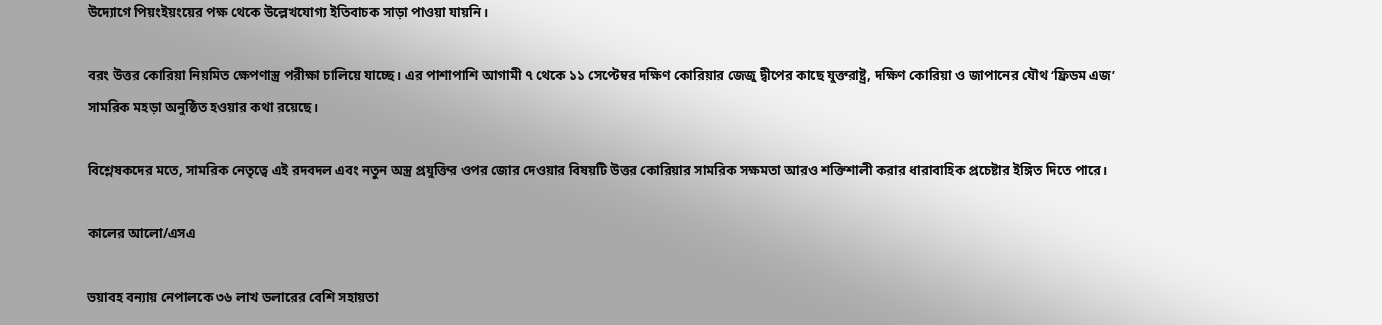উদ্যোগে পিয়ংইয়ংয়ের পক্ষ থেকে উল্লেখযোগ্য ইতিবাচক সাড়া পাওয়া যায়নি।

বরং উত্তর কোরিয়া নিয়মিত ক্ষেপণাস্ত্র পরীক্ষা চালিয়ে যাচ্ছে। এর পাশাপাশি আগামী ৭ থেকে ১১ সেপ্টেম্বর দক্ষিণ কোরিয়ার জেজু দ্বীপের কাছে যুক্তরাষ্ট্র, দক্ষিণ কোরিয়া ও জাপানের যৌথ ‘ফ্রিডম এজ’ সামরিক মহড়া অনুষ্ঠিত হওয়ার কথা রয়েছে।

বিশ্লেষকদের মতে, সামরিক নেতৃত্বে এই রদবদল এবং নতুন অস্ত্র প্রযুক্তির ওপর জোর দেওয়ার বিষয়টি উত্তর কোরিয়ার সামরিক সক্ষমতা আরও শক্তিশালী করার ধারাবাহিক প্রচেষ্টার ইঙ্গিত দিতে পারে।

কালের আলো/এসএ

ভয়াবহ বন্যায় নেপালকে ৩৬ লাখ ডলারের বেশি সহায়তা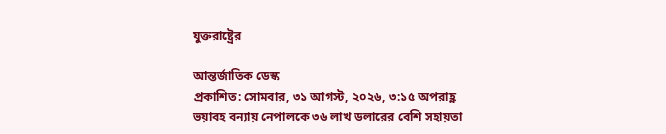যুক্তরাষ্ট্রের

আন্তর্জাতিক ডেস্ক
প্রকাশিত: সোমবার, ৩১ আগস্ট, ২০২৬, ৩:১৫ অপরাহ্ণ
ভয়াবহ বন্যায় নেপালকে ৩৬ লাখ ডলারের বেশি সহায়তা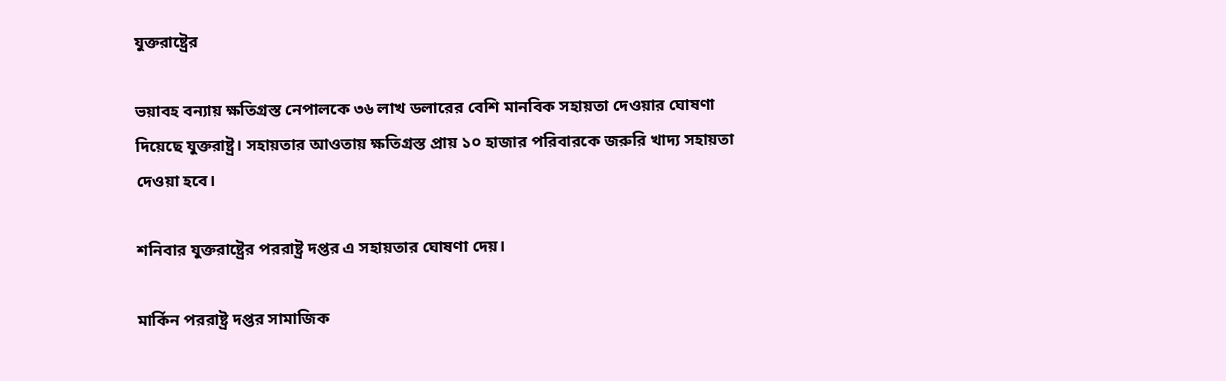যুক্তরাষ্ট্রের

ভয়াবহ বন্যায় ক্ষতিগ্রস্ত নেপালকে ৩৬ লাখ ডলারের বেশি মানবিক সহায়তা দেওয়ার ঘোষণা দিয়েছে যুক্তরাষ্ট্র। সহায়তার আওতায় ক্ষতিগ্রস্ত প্রায় ১০ হাজার পরিবারকে জরুরি খাদ্য সহায়তা দেওয়া হবে।

শনিবার যুক্তরাষ্ট্রের পররাষ্ট্র দপ্তর এ সহায়তার ঘোষণা দেয়।

মার্কিন পররাষ্ট্র দপ্তর সামাজিক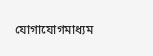যোগাযোগমাধ্যম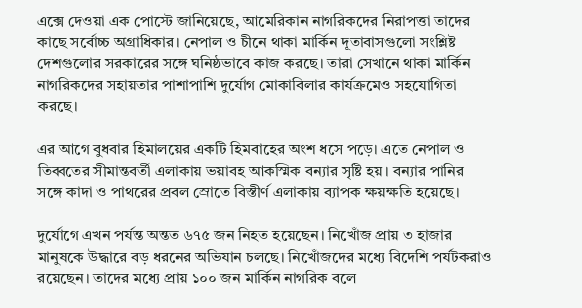এক্সে দেওয়া এক পোস্টে জানিয়েছে, আমেরিকান নাগরিকদের নিরাপত্তা তাদের কাছে সর্বোচ্চ অগ্রাধিকার। নেপাল ও চীনে থাকা মার্কিন দূতাবাসগুলো সংশ্লিষ্ট দেশগুলোর সরকারের সঙ্গে ঘনিষ্ঠভাবে কাজ করছে। তারা সেখানে থাকা মার্কিন নাগরিকদের সহায়তার পাশাপাশি দুর্যোগ মোকাবিলার কার্যক্রমেও সহযোগিতা করছে।

এর আগে বুধবার হিমালয়ের একটি হিমবাহের অংশ ধসে পড়ে। এতে নেপাল ও তিব্বতের সীমান্তবর্তী এলাকায় ভয়াবহ আকস্মিক বন্যার সৃষ্টি হয়। বন্যার পানির সঙ্গে কাদা ও পাথরের প্রবল স্রোতে বিস্তীর্ণ এলাকায় ব্যাপক ক্ষয়ক্ষতি হয়েছে।

দুর্যোগে এখন পর্যন্ত অন্তত ৬৭৫ জন নিহত হয়েছেন। নিখোঁজ প্রায় ৩ হাজার মানুষকে উদ্ধারে বড় ধরনের অভিযান চলছে। নিখোঁজদের মধ্যে বিদেশি পর্যটকরাও রয়েছেন। তাদের মধ্যে প্রায় ১০০ জন মার্কিন নাগরিক বলে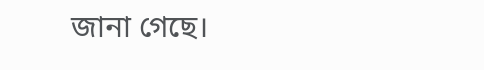জানা গেছে।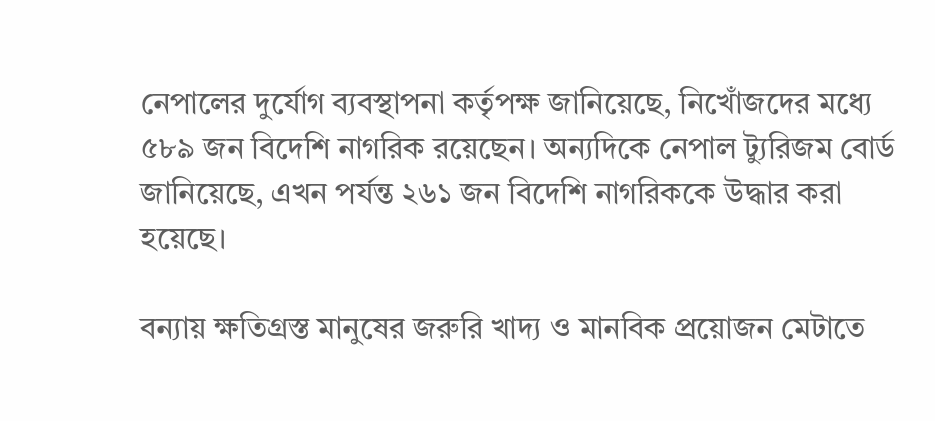নেপালের দুর্যোগ ব্যবস্থাপনা কর্তৃপক্ষ জানিয়েছে, নিখোঁজদের মধ্যে ৫৮৯ জন বিদেশি নাগরিক রয়েছেন। অন্যদিকে নেপাল ট্যুরিজম বোর্ড জানিয়েছে, এখন পর্যন্ত ২৬১ জন বিদেশি নাগরিককে উদ্ধার করা হয়েছে।

বন্যায় ক্ষতিগ্রস্ত মানুষের জরুরি খাদ্য ও মানবিক প্রয়োজন মেটাতে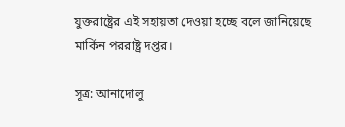যুক্তরাষ্ট্রের এই সহায়তা দেওয়া হচ্ছে বলে জানিয়েছে মার্কিন পররাষ্ট্র দপ্তর।

সূত্র: আনাদোলু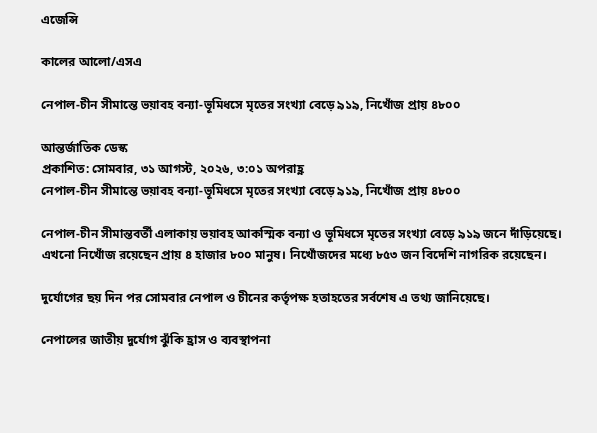এজেন্সি

কালের আলো/এসএ

নেপাল-চীন সীমান্তে ভয়াবহ বন্যা-ভূমিধসে মৃতের সংখ্যা বেড়ে ৯১৯, নিখোঁজ প্রায় ৪৮০০

আন্তর্জাতিক ডেস্ক
প্রকাশিত: সোমবার, ৩১ আগস্ট, ২০২৬, ৩:০১ অপরাহ্ণ
নেপাল-চীন সীমান্তে ভয়াবহ বন্যা-ভূমিধসে মৃতের সংখ্যা বেড়ে ৯১৯, নিখোঁজ প্রায় ৪৮০০

নেপাল-চীন সীমান্তবর্তী এলাকায় ভয়াবহ আকস্মিক বন্যা ও ভূমিধসে মৃতের সংখ্যা বেড়ে ৯১৯ জনে দাঁড়িয়েছে। এখনো নিখোঁজ রয়েছেন প্রায় ৪ হাজার ৮০০ মানুষ। নিখোঁজদের মধ্যে ৮৫৩ জন বিদেশি নাগরিক রয়েছেন।

দুর্যোগের ছয় দিন পর সোমবার নেপাল ও চীনের কর্তৃপক্ষ হতাহতের সর্বশেষ এ তথ্য জানিয়েছে।

নেপালের জাতীয় দুর্যোগ ঝুঁকি হ্রাস ও ব্যবস্থাপনা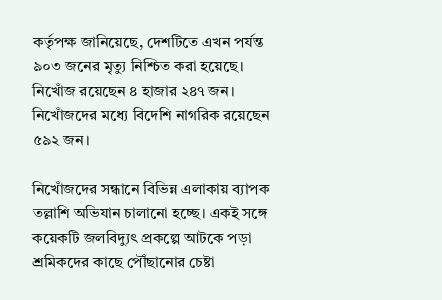কর্তৃপক্ষ জানিয়েছে, দেশটিতে এখন পর্যন্ত ৯০৩ জনের মৃত্যু নিশ্চিত করা হয়েছে। নিখোঁজ রয়েছেন ৪ হাজার ২৪৭ জন। নিখোঁজদের মধ্যে বিদেশি নাগরিক রয়েছেন ৫৯২ জন।

নিখোঁজদের সন্ধানে বিভিন্ন এলাকায় ব্যাপক তল্লাশি অভিযান চালানো হচ্ছে। একই সঙ্গে কয়েকটি জলবিদ্যুৎ প্রকল্পে আটকে পড়া শ্রমিকদের কাছে পৌঁছানোর চেষ্টা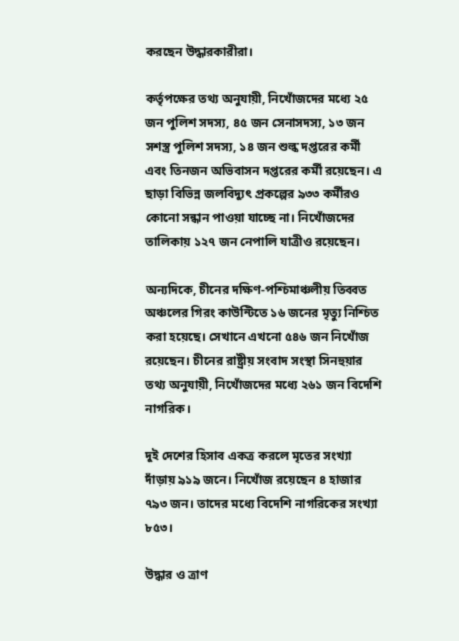করছেন উদ্ধারকারীরা।

কর্তৃপক্ষের তথ্য অনুযায়ী, নিখোঁজদের মধ্যে ২৫ জন পুলিশ সদস্য, ৪৫ জন সেনাসদস্য, ১৩ জন সশস্ত্র পুলিশ সদস্য, ১৪ জন শুল্ক দপ্তরের কর্মী এবং তিনজন অভিবাসন দপ্তরের কর্মী রয়েছেন। এ ছাড়া বিভিন্ন জলবিদ্যুৎ প্রকল্পের ৯৩৩ কর্মীরও কোনো সন্ধান পাওয়া যাচ্ছে না। নিখোঁজদের তালিকায় ১২৭ জন নেপালি যাত্রীও রয়েছেন।

অন্যদিকে, চীনের দক্ষিণ-পশ্চিমাঞ্চলীয় তিব্বত অঞ্চলের গিরং কাউন্টিতে ১৬ জনের মৃত্যু নিশ্চিত করা হয়েছে। সেখানে এখনো ৫৪৬ জন নিখোঁজ রয়েছেন। চীনের রাষ্ট্রীয় সংবাদ সংস্থা সিনহুয়ার তথ্য অনুযায়ী, নিখোঁজদের মধ্যে ২৬১ জন বিদেশি নাগরিক।

দুই দেশের হিসাব একত্র করলে মৃতের সংখ্যা দাঁড়ায় ৯১৯ জনে। নিখোঁজ রয়েছেন ৪ হাজার ৭৯৩ জন। তাদের মধ্যে বিদেশি নাগরিকের সংখ্যা ৮৫৩।

উদ্ধার ও ত্রাণ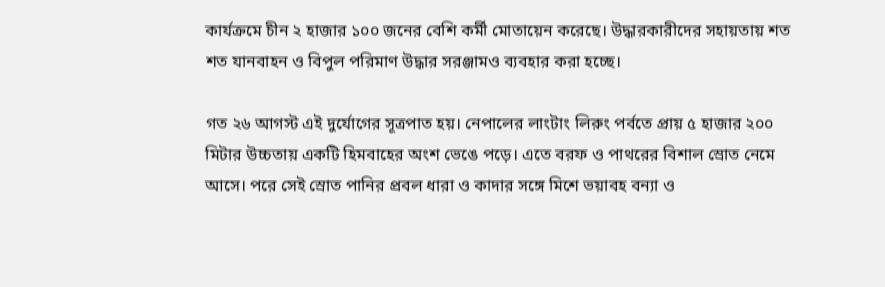কার্যক্রমে চীন ২ হাজার ১০০ জনের বেশি কর্মী মোতায়েন করেছে। উদ্ধারকারীদের সহায়তায় শত শত যানবাহন ও বিপুল পরিমাণ উদ্ধার সরঞ্জামও ব্যবহার করা হচ্ছে।

গত ২৬ আগস্ট এই দুর্যোগের সূত্রপাত হয়। নেপালের লাংটাং লিরুং পর্বতে প্রায় ৫ হাজার ২০০ মিটার উচ্চতায় একটি হিমবাহের অংশ ভেঙে পড়ে। এতে বরফ ও পাথরের বিশাল স্রোত নেমে আসে। পরে সেই স্রোত পানির প্রবল ধারা ও কাদার সঙ্গে মিশে ভয়াবহ বন্যা ও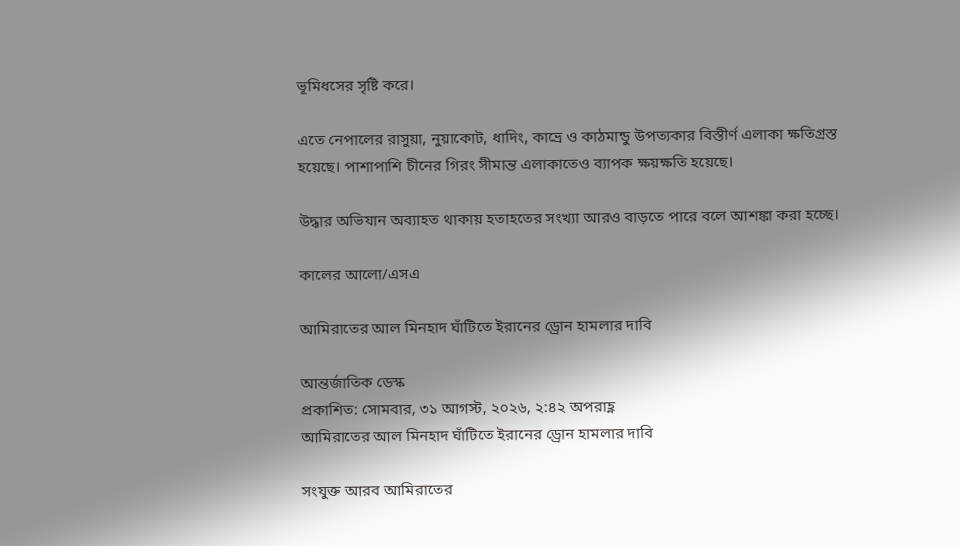ভূমিধসের সৃষ্টি করে।

এতে নেপালের রাসুয়া, নুয়াকোট, ধাদিং, কাভ্রে ও কাঠমান্ডু উপত্যকার বিস্তীর্ণ এলাকা ক্ষতিগ্রস্ত হয়েছে। পাশাপাশি চীনের গিরং সীমান্ত এলাকাতেও ব্যাপক ক্ষয়ক্ষতি হয়েছে।

উদ্ধার অভিযান অব্যাহত থাকায় হতাহতের সংখ্যা আরও বাড়তে পারে বলে আশঙ্কা করা হচ্ছে।

কালের আলো/এসএ

আমিরাতের আল মিনহাদ ঘাঁটিতে ইরানের ড্রোন হামলার দাবি

আন্তর্জাতিক ডেস্ক
প্রকাশিত: সোমবার, ৩১ আগস্ট, ২০২৬, ২:৪২ অপরাহ্ণ
আমিরাতের আল মিনহাদ ঘাঁটিতে ইরানের ড্রোন হামলার দাবি

সংযুক্ত আরব আমিরাতের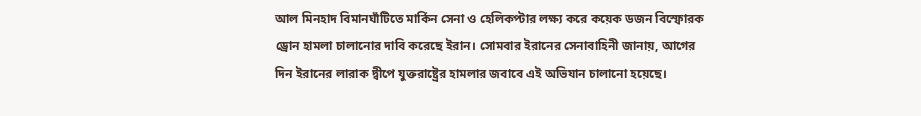আল মিনহাদ বিমানঘাঁটিতে মার্কিন সেনা ও হেলিকপ্টার লক্ষ্য করে কয়েক ডজন বিস্ফোরক ড্রোন হামলা চালানোর দাবি করেছে ইরান। সোমবার ইরানের সেনাবাহিনী জানায়, আগের দিন ইরানের লারাক দ্বীপে যুক্তরাষ্ট্রের হামলার জবাবে এই অভিযান চালানো হয়েছে।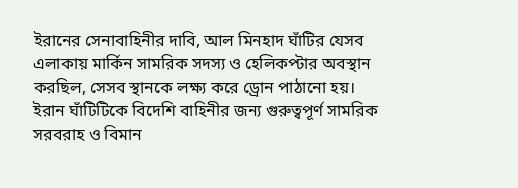ইরানের সেনাবাহিনীর দাবি, আল মিনহাদ ঘাঁটির যেসব এলাকায় মার্কিন সামরিক সদস্য ও হেলিকপ্টার অবস্থান করছিল, সেসব স্থানকে লক্ষ্য করে ড্রোন পাঠানো হয়। ইরান ঘাঁটিটিকে বিদেশি বাহিনীর জন্য গুরুত্বপূর্ণ সামরিক সরবরাহ ও বিমান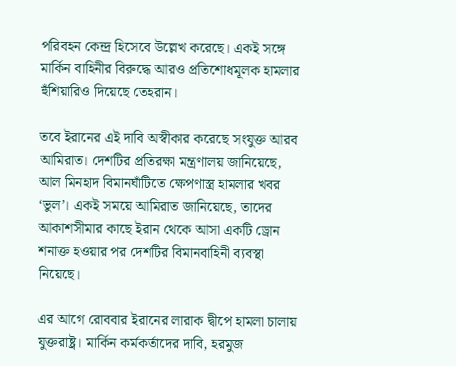পরিবহন কেন্দ্র হিসেবে উল্লেখ করেছে। একই সঙ্গে মার্কিন বাহিনীর বিরুদ্ধে আরও প্রতিশোধমূলক হামলার হুঁশিয়ারিও দিয়েছে তেহরান।

তবে ইরানের এই দাবি অস্বীকার করেছে সংযুক্ত আরব আমিরাত। দেশটির প্রতিরক্ষা মন্ত্রণালয় জানিয়েছে, আল মিনহাদ বিমানঘাঁটিতে ক্ষেপণাস্ত্র হামলার খবর ‘ভুল’। একই সময়ে আমিরাত জানিয়েছে, তাদের আকাশসীমার কাছে ইরান থেকে আসা একটি ড্রোন শনাক্ত হওয়ার পর দেশটির বিমানবাহিনী ব্যবস্থা নিয়েছে।

এর আগে রোববার ইরানের লারাক দ্বীপে হামলা চালায় যুক্তরাষ্ট্র। মার্কিন কর্মকর্তাদের দাবি, হরমুজ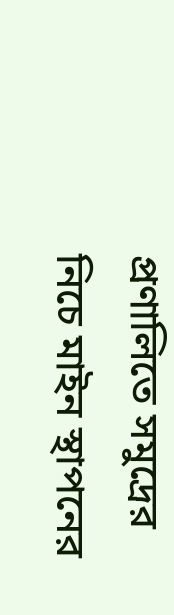প্রণালিতে সমুদ্রের নিচে মাইন স্থাপনের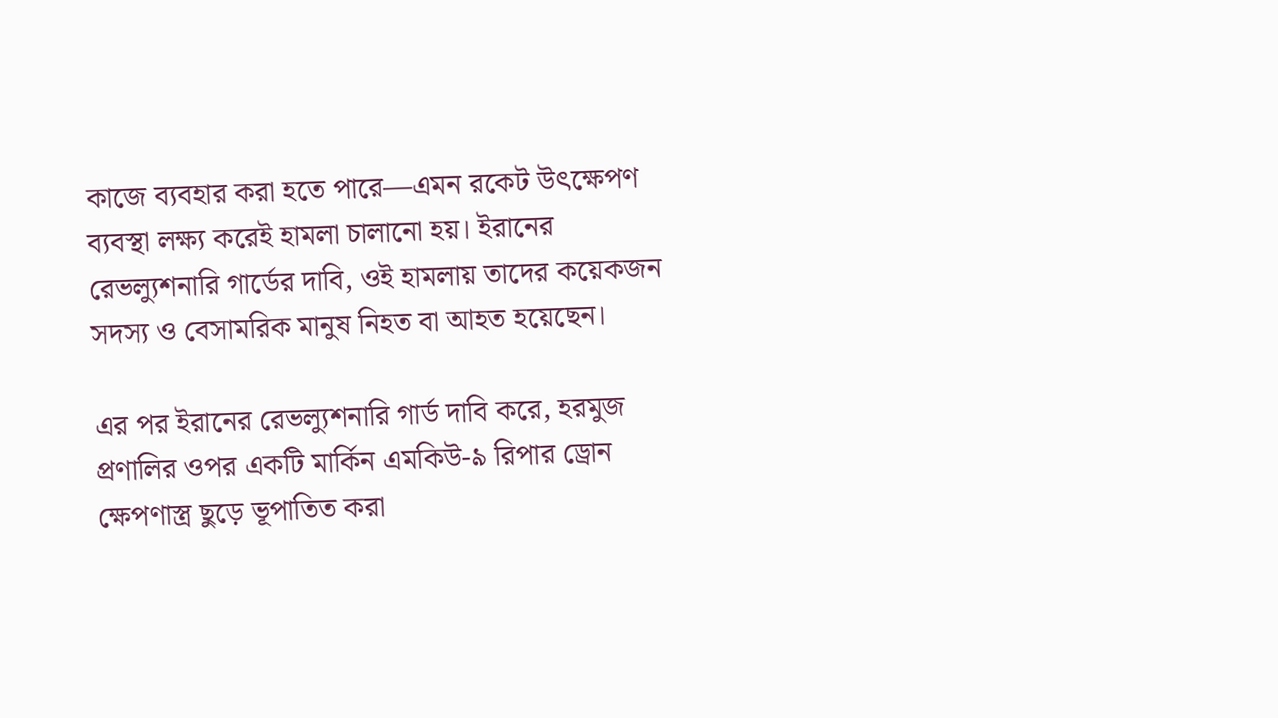কাজে ব্যবহার করা হতে পারে—এমন রকেট উৎক্ষেপণ ব্যবস্থা লক্ষ্য করেই হামলা চালানো হয়। ইরানের রেভল্যুশনারি গার্ডের দাবি, ওই হামলায় তাদের কয়েকজন সদস্য ও বেসামরিক মানুষ নিহত বা আহত হয়েছেন।

এর পর ইরানের রেভল্যুশনারি গার্ড দাবি করে, হরমুজ প্রণালির ওপর একটি মার্কিন এমকিউ-৯ রিপার ড্রোন ক্ষেপণাস্ত্র ছুড়ে ভূপাতিত করা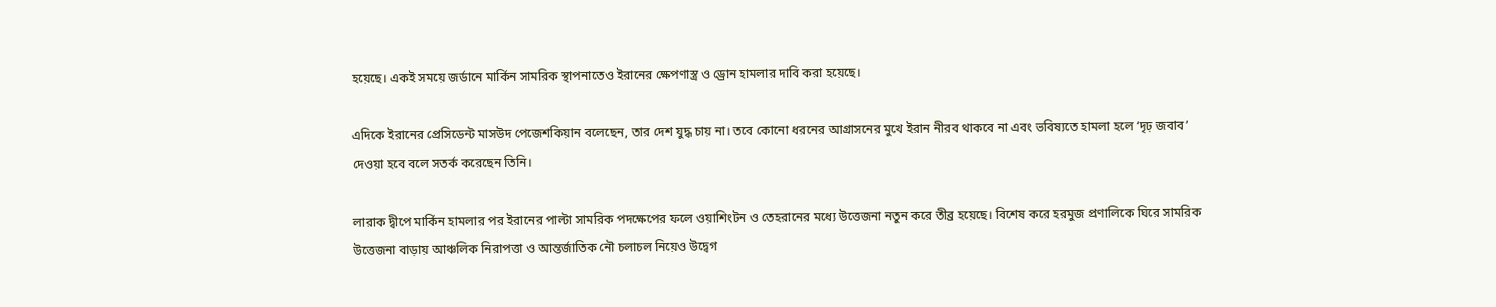হয়েছে। একই সময়ে জর্ডানে মার্কিন সামরিক স্থাপনাতেও ইরানের ক্ষেপণাস্ত্র ও ড্রোন হামলার দাবি করা হয়েছে।

এদিকে ইরানের প্রেসিডেন্ট মাসউদ পেজেশকিয়ান বলেছেন, তার দেশ যুদ্ধ চায় না। তবে কোনো ধরনের আগ্রাসনের মুখে ইরান নীরব থাকবে না এবং ভবিষ্যতে হামলা হলে ‘দৃঢ় জবাব’ দেওয়া হবে বলে সতর্ক করেছেন তিনি।

লারাক দ্বীপে মার্কিন হামলার পর ইরানের পাল্টা সামরিক পদক্ষেপের ফলে ওয়াশিংটন ও তেহরানের মধ্যে উত্তেজনা নতুন করে তীব্র হয়েছে। বিশেষ করে হরমুজ প্রণালিকে ঘিরে সামরিক উত্তেজনা বাড়ায় আঞ্চলিক নিরাপত্তা ও আন্তর্জাতিক নৌ চলাচল নিয়েও উদ্বেগ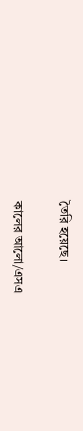তৈরি হয়েছে।

কালের আলো/এসএ